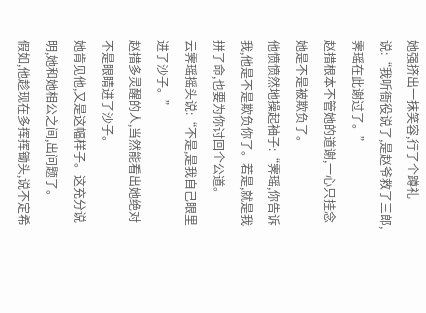她强挤出一抹笑容,行了个蹲礼说:“我听衙役说了,是赵爷救了三郎,霁瑶在此谢过了。”
赵措根本不管她的道谢,一心只挂念她是不是被欺负了。
他愤愤然地操起袖子:“霁瑶,你告诉我,他是不是欺负你了。若是,就是我拼了命,也要为你讨回个公道。
云霁瑶摇头说:“不是,是我自己眼里进了沙子。”
赵措多灵醒的人,当然能看出她绝对不是眼睛进了沙子。
她肯见他,又是这幅样子。这充分说明,她和她相公之间,出问题了。
假如,他趁现在多挥挥锄头,说不定希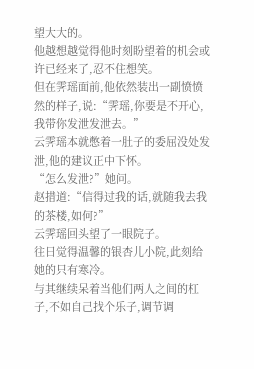望大大的。
他越想越觉得他时刻盼望着的机会或许已经来了,忍不住想笑。
但在霁瑶面前,他依然装出一副愤愤然的样子,说:“霁瑶,你要是不开心,我带你发泄发泄去。”
云霁瑶本就憋着一肚子的委屈没处发泄,他的建议正中下怀。
“怎么发泄?”她问。
赵措道:“信得过我的话,就随我去我的茶楼,如何?”
云霁瑶回头望了一眼院子。
往日觉得温馨的银杏儿小院,此刻给她的只有寒冷。
与其继续呆着当他们两人之间的杠子,不如自己找个乐子,调节调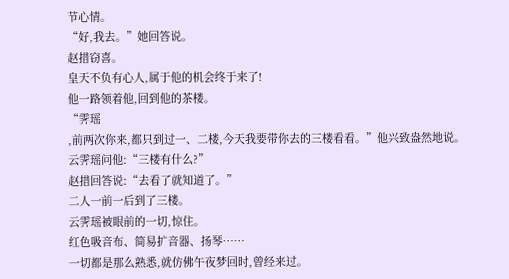节心情。
“好,我去。”她回答说。
赵措窃喜。
皇天不负有心人,属于他的机会终于来了!
他一路领着他,回到他的茶楼。
“霁瑶
,前两次你来,都只到过一、二楼,今天我要带你去的三楼看看。”他兴致盎然地说。
云霁瑶问他:“三楼有什么?”
赵措回答说:“去看了就知道了。”
二人一前一后到了三楼。
云霁瑶被眼前的一切,惊住。
红色吸音布、简易扩音器、扬琴……
一切都是那么熟悉,就仿佛午夜梦回时,曾经来过。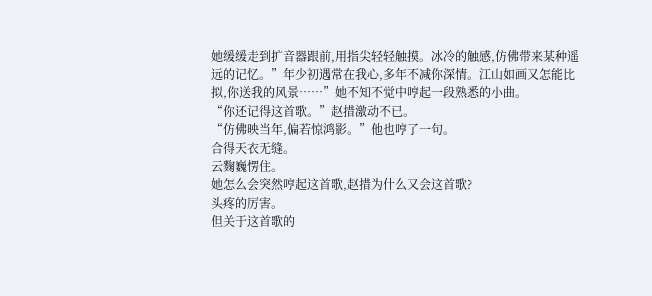她缓缓走到扩音器跟前,用指尖轻轻触摸。冰冷的触感,仿佛带来某种遥远的记忆。”年少初遇常在我心,多年不减你深情。江山如画又怎能比拟,你送我的风景……”她不知不觉中哼起一段熟悉的小曲。
“你还记得这首歌。”赵措激动不已。
“仿佛映当年,偏若惊鸿影。”他也哼了一句。
合得天衣无缝。
云麴巍愣住。
她怎么会突然哼起这首歌,赵措为什么又会这首歌?
头疼的厉害。
但关于这首歌的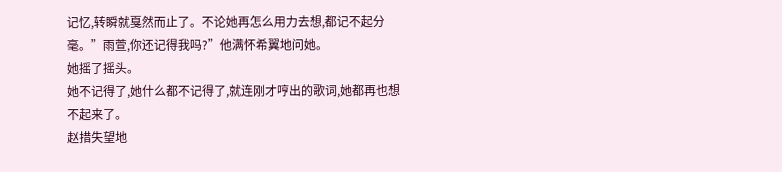记忆,转瞬就戛然而止了。不论她再怎么用力去想,都记不起分毫。”雨萱,你还记得我吗?”他满怀希翼地问她。
她摇了摇头。
她不记得了,她什么都不记得了,就连刚才哼出的歌词,她都再也想不起来了。
赵措失望地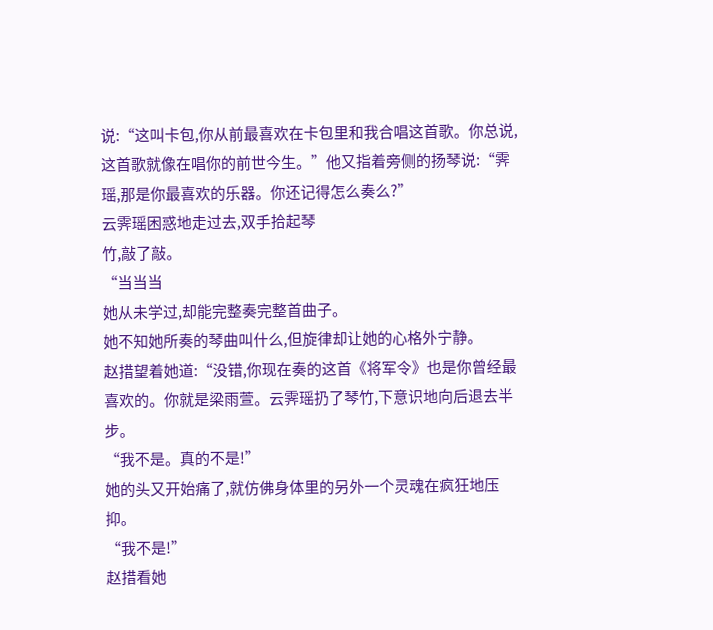说:“这叫卡包,你从前最喜欢在卡包里和我合唱这首歌。你总说,这首歌就像在唱你的前世今生。”他又指着旁侧的扬琴说:“霁瑶,那是你最喜欢的乐器。你还记得怎么奏么?”
云霁瑶困惑地走过去,双手拾起琴
竹,敲了敲。
“当当当
她从未学过,却能完整奏完整首曲子。
她不知她所奏的琴曲叫什么,但旋律却让她的心格外宁静。
赵措望着她道:“没错,你现在奏的这首《将军令》也是你曾经最喜欢的。你就是梁雨萱。云霁瑶扔了琴竹,下意识地向后退去半步。
“我不是。真的不是!”
她的头又开始痛了,就仿佛身体里的另外一个灵魂在疯狂地压抑。
“我不是!”
赵措看她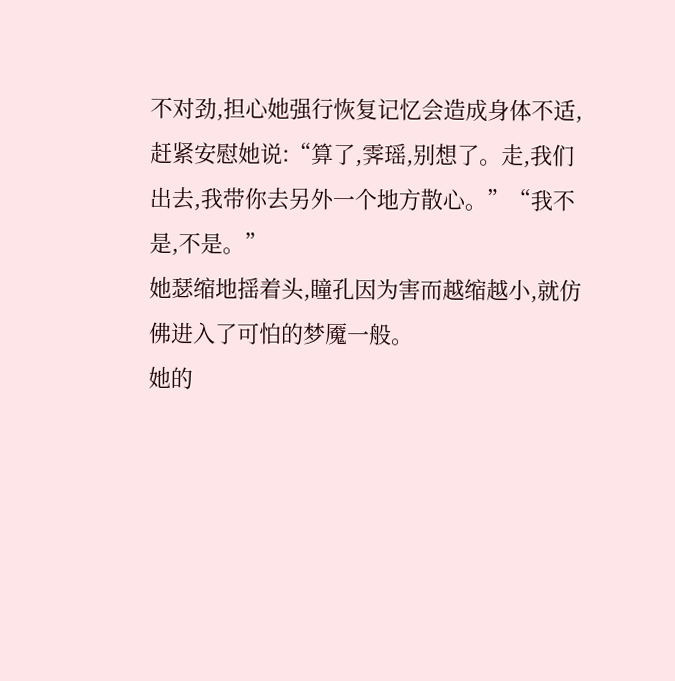不对劲,担心她强行恢复记忆会造成身体不适,赶紧安慰她说:“算了,霁瑶,别想了。走,我们出去,我带你去另外一个地方散心。”“我不是,不是。”
她瑟缩地揺着头,瞳孔因为害而越缩越小,就仿佛进入了可怕的梦魇一般。
她的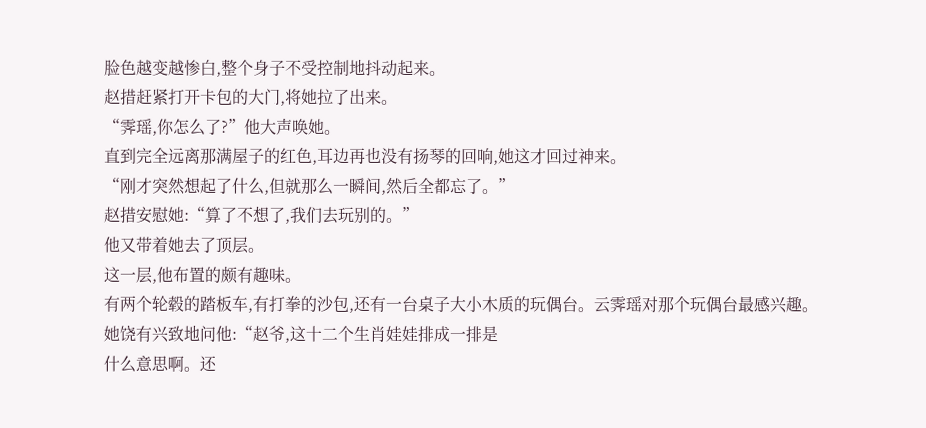脸色越变越惨白,整个身子不受控制地抖动起来。
赵措赶紧打开卡包的大门,将她拉了出来。
“霁瑶,你怎么了?”他大声唤她。
直到完全远离那满屋子的红色,耳边再也没有扬琴的回响,她这才回过神来。
“刚才突然想起了什么,但就那么一瞬间,然后全都忘了。”
赵措安慰她:“算了不想了,我们去玩别的。”
他又带着她去了顶层。
这一层,他布置的颇有趣味。
有两个轮毂的踏板车,有打拳的沙包,还有一台桌子大小木质的玩偶台。云霁瑶对那个玩偶台最感兴趣。
她饶有兴致地问他:“赵爷,这十二个生肖娃娃排成一排是
什么意思啊。还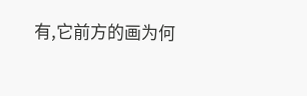有,它前方的画为何